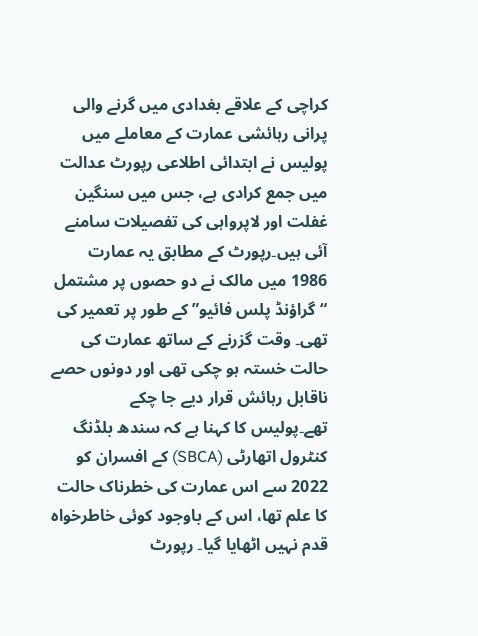کراچی کے علاقے بغدادی میں گرنے والی پرانی رہائشی عمارت کے معاملے میں پولیس نے ابتدائی اطلاعی رپورٹ عدالت میں جمع کرادی ہے، جس میں سنگین غفلت اور لاپرواہی کی تفصیلات سامنے آئی ہیں۔رپورٹ کے مطابق یہ عمارت 1986 میں مالک نے دو حصوں پر مشتمل “گراؤنڈ پلس فائیو” کے طور پر تعمیر کی تھی۔ وقت گزرنے کے ساتھ عمارت کی حالت خستہ ہو چکی تھی اور دونوں حصے ناقابل رہائش قرار دیے جا چکے تھے۔پولیس کا کہنا ہے کہ سندھ بلڈنگ کنٹرول اتھارٹی (SBCA) کے افسران کو 2022 سے اس عمارت کی خطرناک حالت کا علم تھا، اس کے باوجود کوئی خاطرخواہ قدم نہیں اٹھایا گیا۔ رپورٹ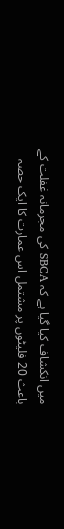میں انکشاف کیا گیا ہے کہ SBCA کی مجرمانہ غفلت کے باعث 20 فلیٹوں پر مشتمل اس عمارت کا ایک حصہ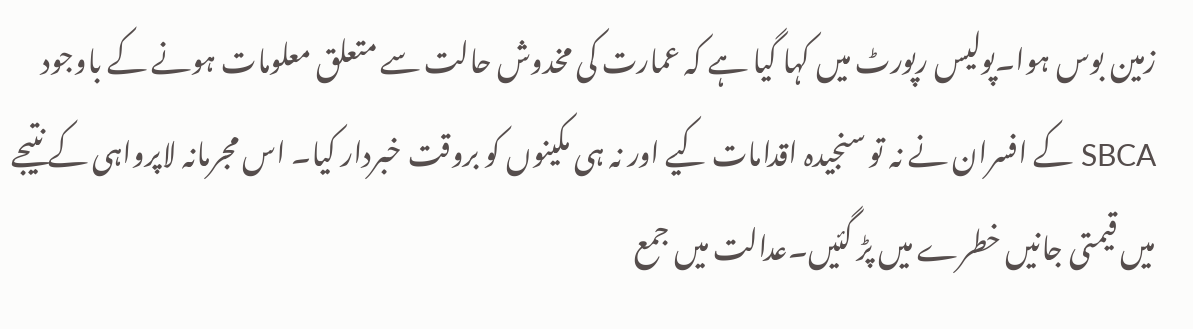زمین بوس ہوا۔پولیس رپورٹ میں کہا گیا ہے کہ عمارت کی مخدوش حالت سے متعلق معلومات ہونے کے باوجود SBCA کے افسران نے نہ تو سنجیدہ اقدامات کیے اور نہ ہی مکینوں کو بروقت خبردار کیا۔ اس مجرمانہ لاپرواہی کے نتیجے میں قیمتی جانیں خطرے میں پڑ گئیں۔عدالت میں جمع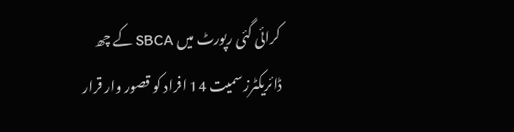کرائی گئی رپورٹ میں SBCA کے چھ ڈائریکٹرز سمیت 14 افراد کو قصور وار قرار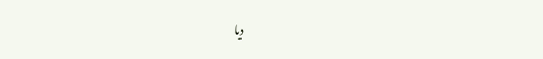دیا